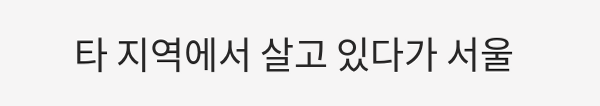타 지역에서 살고 있다가 서울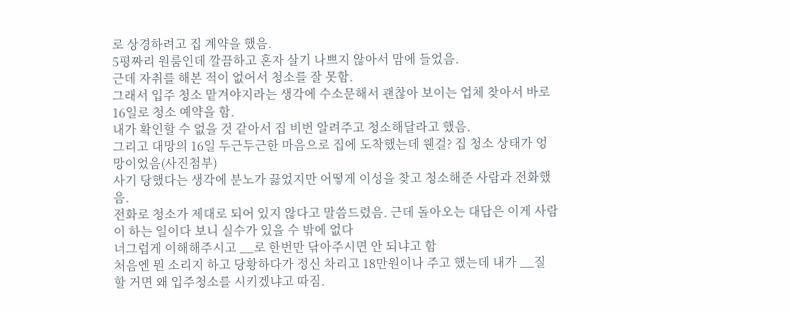로 상경하려고 집 계약을 했음.
5평짜리 원룸인데 깔끔하고 혼자 살기 나쁘지 않아서 맘에 들었음.
근데 자취를 해본 적이 없어서 청소를 잘 못함.
그래서 입주 청소 맡겨야지라는 생각에 수소문해서 괜찮아 보이는 업체 찾아서 바로 16일로 청소 예약을 함.
내가 확인할 수 없을 것 같아서 집 비번 알려주고 청소해달라고 했음.
그리고 대망의 16일 두근두근한 마음으로 집에 도착했는데 웬걸? 집 청소 상태가 엉망이었음(사진첨부)
사기 당했다는 생각에 분노가 끓었지만 어떻게 이성을 찾고 청소해준 사람과 전화했음.
전화로 청소가 제대로 되어 있지 않다고 말씀드렸음. 근데 돌아오는 대답은 이게 사람이 하는 일이다 보니 실수가 있을 수 밖에 없다
너그럽게 이해해주시고 __로 한번만 닦아주시면 안 되냐고 함
처음엔 뭔 소리지 하고 당황하다가 정신 차리고 18만원이나 주고 했는데 내가 __질 할 거면 왜 입주청소를 시키겠냐고 따짐.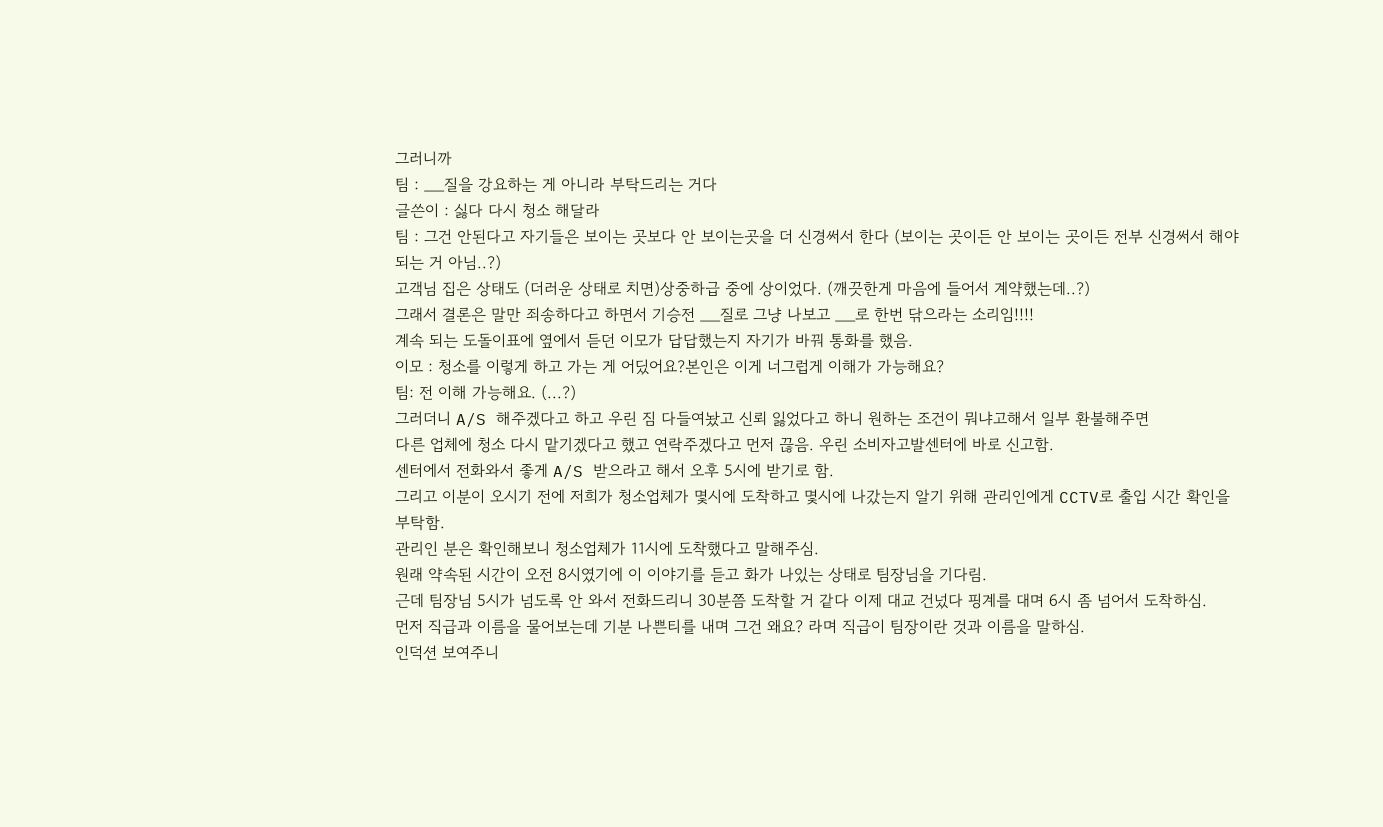그러니까
팀 : __질을 강요하는 게 아니라 부탁드리는 거다
글쓴이 : 싫다 다시 청소 해달라
팀 : 그건 안된다고 자기들은 보이는 곳보다 안 보이는곳을 더 신경써서 한다 (보이는 곳이든 안 보이는 곳이든 전부 신경써서 해야 되는 거 아님..?)
고객님 집은 상태도 (더러운 상태로 치면)상중하급 중에 상이었다. (깨끗한게 마음에 들어서 계약했는데..?)
그래서 결론은 말만 죄송하다고 하면서 기승전 __질로 그냥 나보고 __로 한번 닦으라는 소리임!!!!
계속 되는 도돌이표에 옆에서 듣던 이모가 답답했는지 자기가 바꿔 통화를 했음.
이모 : 청소를 이렇게 하고 가는 게 어딨어요?본인은 이게 너그럽게 이해가 가능해요?
팀: 전 이해 가능해요. (...?)
그러더니 A/S 해주겠다고 하고 우린 짐 다들여놨고 신뢰 잃었다고 하니 원하는 조건이 뭐냐고해서 일부 환불해주면
다른 업체에 청소 다시 맡기겠다고 했고 연락주겠다고 먼저 끊음. 우린 소비자고발센터에 바로 신고함.
센터에서 전화와서 좋게 A/S 받으라고 해서 오후 5시에 받기로 함.
그리고 이분이 오시기 전에 저희가 청소업체가 몇시에 도착하고 몇시에 나갔는지 알기 위해 관리인에게 CCTV로 출입 시간 확인을 부탁함.
관리인 분은 확인해보니 청소업체가 11시에 도착했다고 말해주심.
원래 약속된 시간이 오전 8시였기에 이 이야기를 듣고 화가 나있는 상태로 팀장님을 기다림.
근데 팀장님 5시가 넘도록 안 와서 전화드리니 30분쯤 도착할 거 같다 이제 대교 건넜다 핑계를 대며 6시 좀 넘어서 도착하심.
먼저 직급과 이름을 물어보는데 기분 나쁜티를 내며 그건 왜요? 라며 직급이 팀장이란 것과 이름을 말하심.
인덕션 보여주니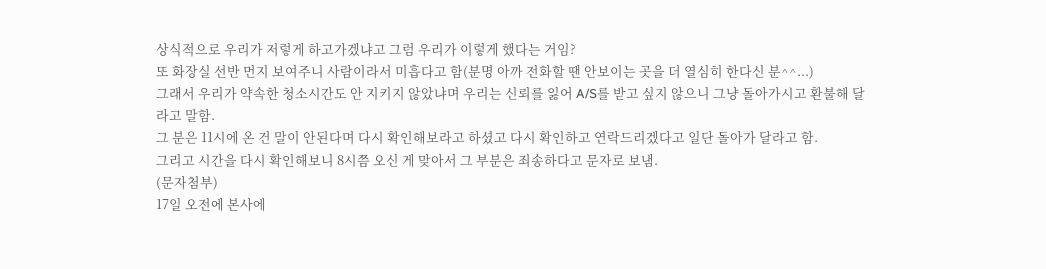상식적으로 우리가 저렇게 하고가겠냐고 그럼 우리가 이렇게 했다는 거임?
또 화장실 선반 먼지 보여주니 사람이라서 미흡다고 함(분명 아까 전화할 땐 안보이는 곳을 더 열심히 한다신 분^^...)
그래서 우리가 약속한 청소시간도 안 지키지 않았냐며 우리는 신뢰를 잃어 A/S를 받고 싶지 않으니 그냥 돌아가시고 환불해 달라고 말함.
그 분은 11시에 온 건 말이 안된다며 다시 확인해보라고 하셨고 다시 확인하고 연락드리겠다고 일단 돌아가 달라고 함.
그리고 시간을 다시 확인해보니 8시쯤 오신 게 맞아서 그 부분은 죄송하다고 문자로 보냄.
(문자첨부)
17일 오전에 본사에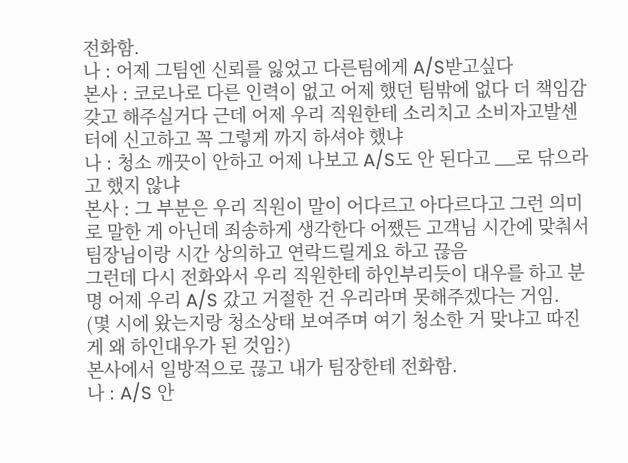전화함.
나 : 어제 그팀엔 신뢰를 잃었고 다른팀에게 A/S받고싶다
본사 : 코로나로 다른 인력이 없고 어제 했던 팀밖에 없다 더 책임감 갖고 해주실거다 근데 어제 우리 직원한테 소리치고 소비자고발센터에 신고하고 꼭 그렇게 까지 하셔야 했냐
나 : 청소 깨끗이 안하고 어제 나보고 A/S도 안 된다고 __로 닦으라고 했지 않냐
본사 : 그 부분은 우리 직원이 말이 어다르고 아다르다고 그런 의미로 말한 게 아닌데 죄송하게 생각한다 어쨌든 고객님 시간에 맞춰서 팀장님이랑 시간 상의하고 연락드릴게요 하고 끊음
그런데 다시 전화와서 우리 직원한테 하인부리듯이 대우를 하고 분명 어제 우리 A/S 갔고 거절한 건 우리라며 못해주겠다는 거임.
(몇 시에 왔는지랑 청소상태 보여주며 여기 청소한 거 맞냐고 따진 게 왜 하인대우가 된 것임?)
본사에서 일방적으로 끊고 내가 팀장한테 전화함.
나 : A/S 안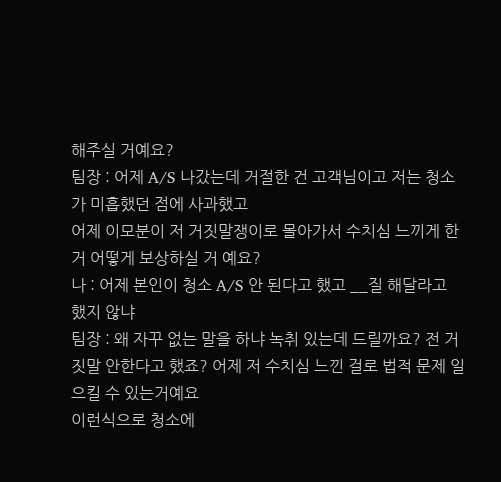해주실 거예요?
팀장 : 어제 A/S 나갔는데 거절한 건 고객님이고 저는 청소가 미흡했던 점에 사과했고
어제 이모분이 저 거짓말쟁이로 몰아가서 수치심 느끼게 한 거 어떻게 보상하실 거 예요?
나 : 어제 본인이 청소 A/S 안 된다고 했고 __질 해달라고 했지 않냐
팀장 : 왜 자꾸 없는 말을 하냐 녹취 있는데 드릴까요? 전 거짓말 안한다고 했죠? 어제 저 수치심 느낀 걸로 법적 문제 일으킬 수 있는거예요
이런식으로 청소에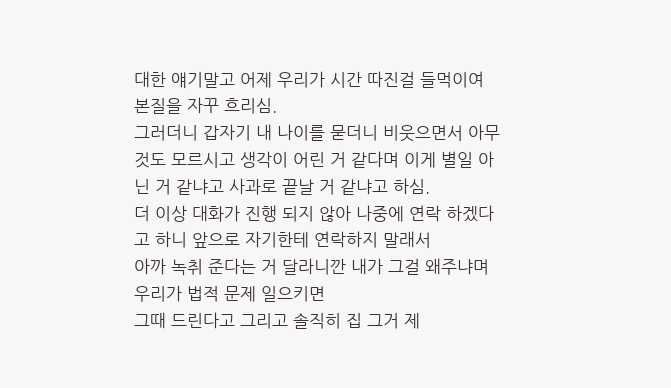대한 얘기말고 어제 우리가 시간 따진걸 들먹이여 본질을 자꾸 흐리심.
그러더니 갑자기 내 나이를 묻더니 비웃으면서 아무것도 모르시고 생각이 어린 거 같다며 이게 별일 아닌 거 같냐고 사과로 끝날 거 같냐고 하심.
더 이상 대화가 진행 되지 않아 나중에 연락 하겠다고 하니 앞으로 자기한테 연락하지 말래서
아까 녹취 준다는 거 달라니깐 내가 그걸 왜주냐며 우리가 법적 문제 일으키면
그때 드린다고 그리고 솔직히 집 그거 제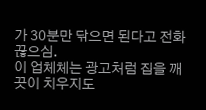가 30분만 닦으면 된다고 전화 끊으심.
이 업체체는 광고처럼 집을 깨끗이 치우지도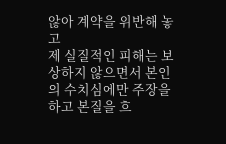않아 계약을 위반해 놓고
제 실질적인 피해는 보상하지 않으면서 본인의 수치심에만 주장을 하고 본질을 흐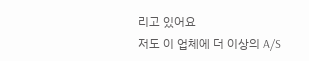리고 있어요
저도 이 업체에 더 이상의 A/S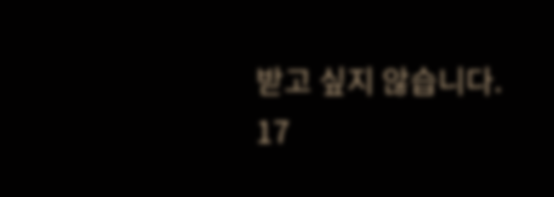받고 싶지 않습니다.
17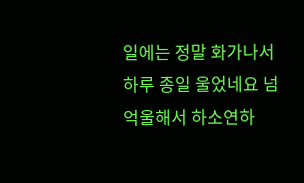일에는 정말 화가나서 하루 종일 울었네요 넘 억울해서 하소연하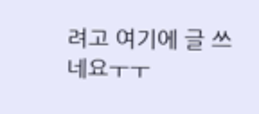려고 여기에 글 쓰네요ㅜㅜ